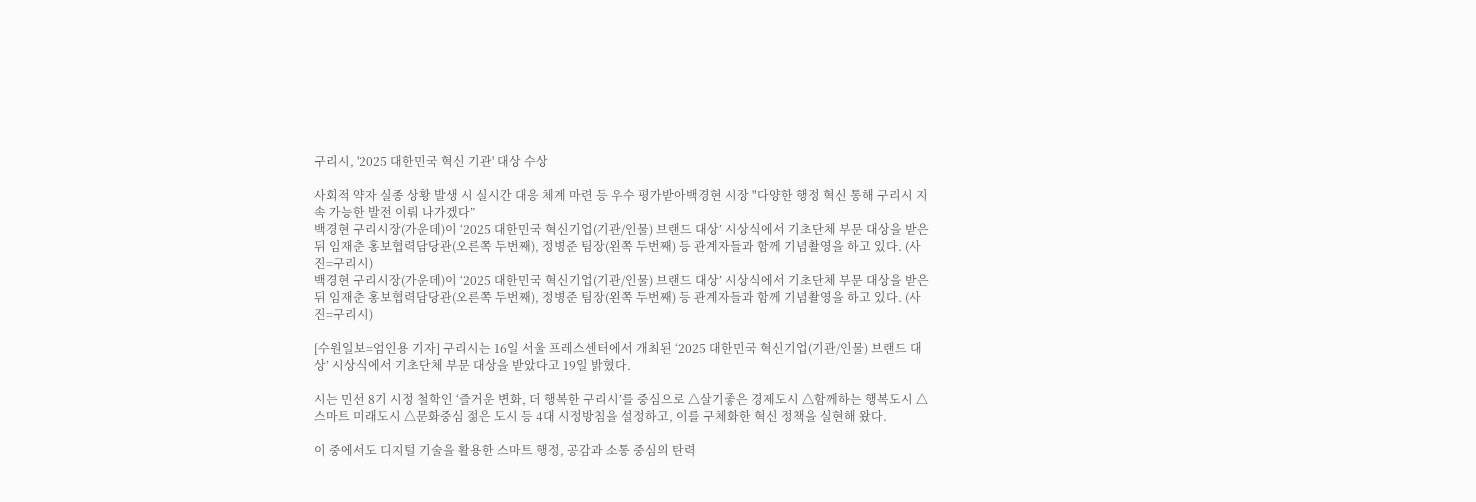구리시, '2025 대한민국 혁신 기관' 대상 수상

사회적 약자 실종 상황 발생 시 실시간 대응 체계 마련 등 우수 평가받아백경현 시장 "다양한 행정 혁신 통해 구리시 지속 가능한 발전 이뤄 나가겠다”
백경현 구리시장(가운데)이 ‘2025 대한민국 혁신기업(기관/인물) 브랜드 대상’ 시상식에서 기초단체 부문 대상을 받은 뒤 임재춘 홍보협력담당관(오른쪽 두번째), 정병준 팀장(왼쪽 두번째) 등 관계자들과 함께 기념촬영을 하고 있다. (사진=구리시)
백경현 구리시장(가운데)이 ‘2025 대한민국 혁신기업(기관/인물) 브랜드 대상’ 시상식에서 기초단체 부문 대상을 받은 뒤 임재춘 홍보협력담당관(오른쪽 두번째), 정병준 팀장(왼쪽 두번째) 등 관계자들과 함께 기념촬영을 하고 있다. (사진=구리시)

[수원일보=엄인용 기자] 구리시는 16일 서울 프레스센터에서 개최된 ‘2025 대한민국 혁신기업(기관/인물) 브랜드 대상’ 시상식에서 기초단체 부문 대상을 받았다고 19일 밝혔다.

시는 민선 8기 시정 철학인 ‘즐거운 변화, 더 행복한 구리시’를 중심으로 △살기좋은 경제도시 △함께하는 행복도시 △스마트 미래도시 △문화중심 젊은 도시 등 4대 시정방침을 설정하고, 이를 구체화한 혁신 정책을 실현해 왔다.

이 중에서도 디지털 기술을 활용한 스마트 행정, 공감과 소통 중심의 탄력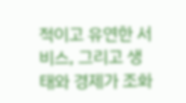적이고 유연한 서비스, 그리고 생태와 경제가 조화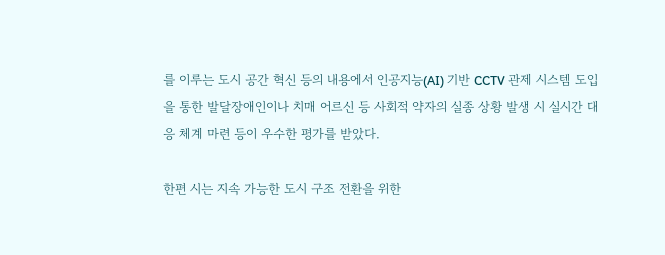를 이루는 도시 공간 혁신 등의 내용에서 인공지능(AI) 기반 CCTV 관제 시스템 도입을 통한 발달장애인이나 치매 어르신 등 사회적 약자의 실종 상황 발생 시 실시간 대응 체계 마련 등이 우수한 평가를 받았다.

한편 시는 지속 가능한 도시 구조 전환을 위한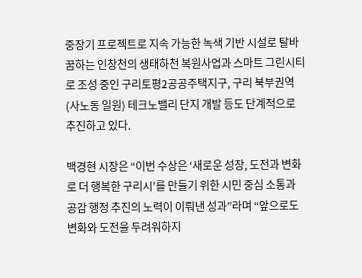중장기 프로젝트로 지속 가능한 녹색 기반 시설로 탈바꿈하는 인창천의 생태하천 복원사업과 스마트 그린시티로 조성 중인 구리토평2공공주택지구, 구리 북부권역(사노동 일원) 테크노밸리 단지 개발 등도 단계적으로 추진하고 있다.

백경현 시장은 “이번 수상은 ‘새로운 성장, 도전과 변화로 더 행복한 구리시’를 만들기 위한 시민 중심 소통과 공감 행정 추진의 노력이 이뤄낸 성과”라며 “앞으로도 변화와 도전을 두려워하지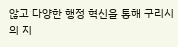않고 다양한 행정 혁신을 통해 구리시의 지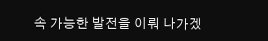속 가능한 발전을 이뤄 나가겠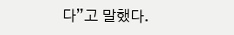다”고 말했다.